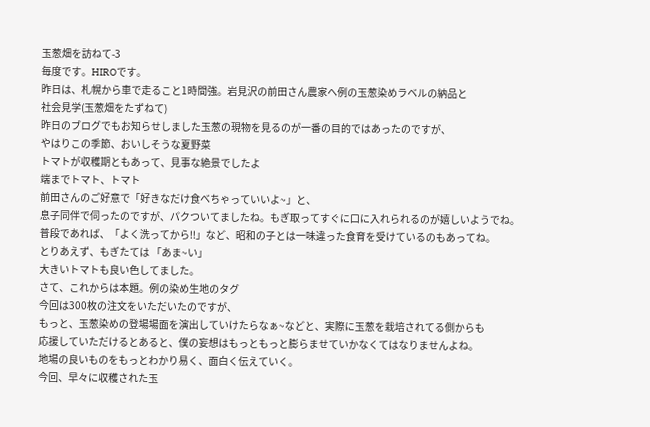玉葱畑を訪ねて-3
毎度です。HIROです。
昨日は、札幌から車で走ること1時間強。岩見沢の前田さん農家へ例の玉葱染めラベルの納品と
社会見学(玉葱畑をたずねて)
昨日のブログでもお知らせしました玉葱の現物を見るのが一番の目的ではあったのですが、
やはりこの季節、おいしそうな夏野菜
トマトが収穫期ともあって、見事な絶景でしたよ
端までトマト、トマト
前田さんのご好意で「好きなだけ食べちゃっていいよ~」と、
息子同伴で伺ったのですが、パクついてましたね。もぎ取ってすぐに口に入れられるのが嬉しいようでね。
普段であれば、「よく洗ってから!!」など、昭和の子とは一味違った食育を受けているのもあってね。
とりあえず、もぎたては 「あま~い」
大きいトマトも良い色してました。
さて、これからは本題。例の染め生地のタグ
今回は300枚の注文をいただいたのですが、
もっと、玉葱染めの登場場面を演出していけたらなぁ~などと、実際に玉葱を栽培されてる側からも
応援していただけるとあると、僕の妄想はもっともっと膨らませていかなくてはなりませんよね。
地場の良いものをもっとわかり易く、面白く伝えていく。
今回、早々に収穫された玉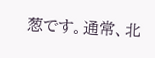葱です。通常、北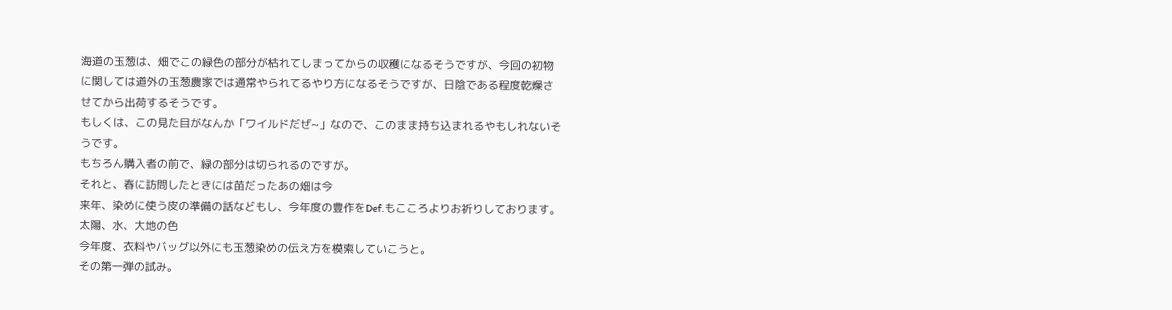海道の玉葱は、畑でこの緑色の部分が枯れてしまってからの収穫になるそうですが、今回の初物に関しては道外の玉葱農家では通常やられてるやり方になるそうですが、日陰である程度乾燥させてから出荷するそうです。
もしくは、この見た目がなんか「ワイルドだぜ~」なので、このまま持ち込まれるやもしれないそうです。
もちろん購入者の前で、緑の部分は切られるのですが。
それと、春に訪問したときには苗だったあの畑は今
来年、染めに使う皮の準備の話などもし、今年度の豊作をDef.もこころよりお祈りしております。
太陽、水、大地の色
今年度、衣料やバッグ以外にも玉葱染めの伝え方を模索していこうと。
その第一弾の試み。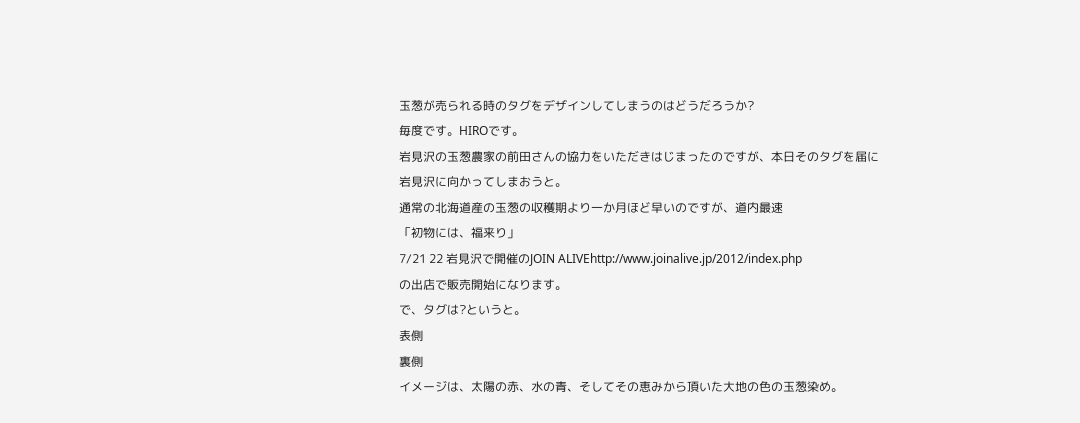玉葱が売られる時のタグをデザインしてしまうのはどうだろうか?
毎度です。HIROです。
岩見沢の玉葱農家の前田さんの協力をいただきはじまったのですが、本日そのタグを届に
岩見沢に向かってしまおうと。
通常の北海道産の玉葱の収穫期より一か月ほど早いのですが、道内最速
「初物には、福来り」
7/21 22 岩見沢で開催のJOIN ALIVEhttp://www.joinalive.jp/2012/index.php
の出店で販売開始になります。
で、タグは?というと。
表側
裏側
イメージは、太陽の赤、水の青、そしてその恵みから頂いた大地の色の玉葱染め。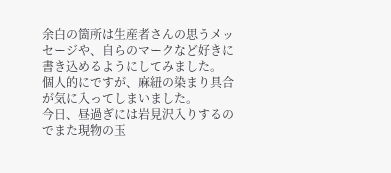余白の箇所は生産者さんの思うメッセージや、自らのマークなど好きに書き込めるようにしてみました。
個人的にですが、麻紐の染まり具合が気に入ってしまいました。
今日、昼過ぎには岩見沢入りするのでまた現物の玉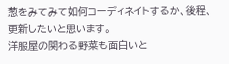葱をみてみて如何コーディネイトするか、後程、
更新したいと思います。
洋服屋の関わる野菜も面白いと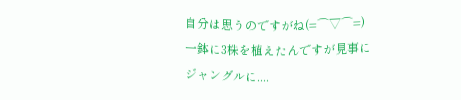自分は思うのですがね(=⌒▽⌒=)
一鉢に3株を植えたんですが見事にジャングルに....